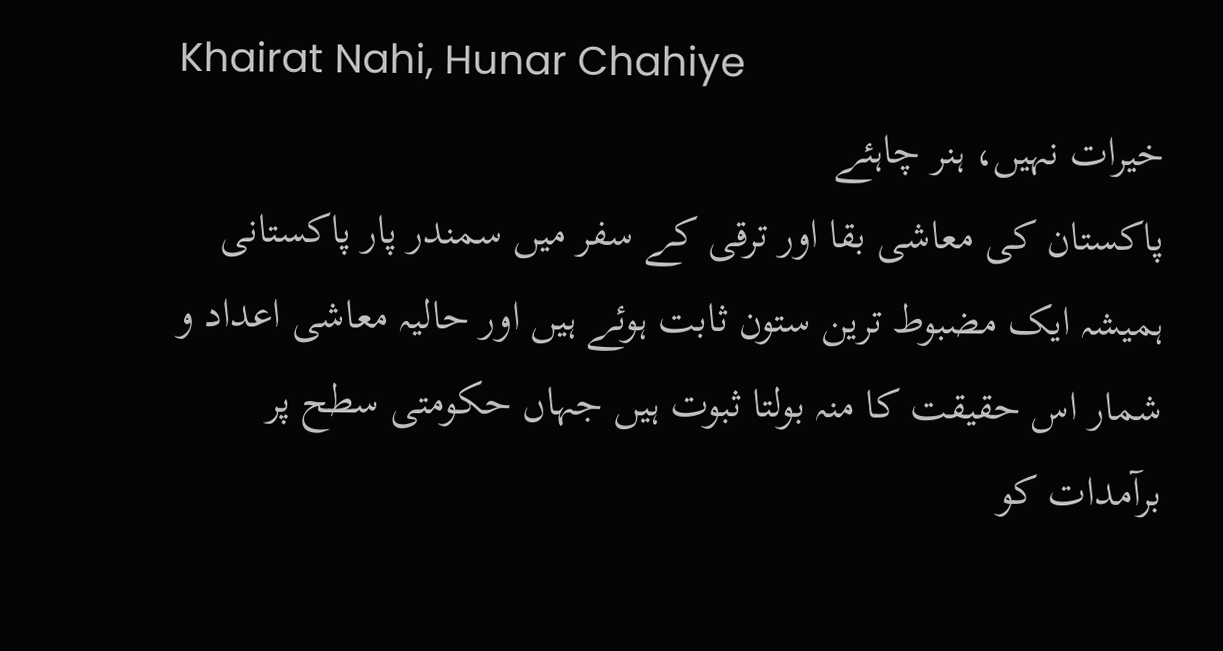Khairat Nahi, Hunar Chahiye
خیرات نہیں، ہنر چاہئے
پاکستان کی معاشی بقا اور ترقی کے سفر میں سمندر پار پاکستانی ہمیشہ ایک مضبوط ترین ستون ثابت ہوئے ہیں اور حالیہ معاشی اعداد و شمار اس حقیقت کا منہ بولتا ثبوت ہیں جہاں حکومتی سطح پر برآمدات کو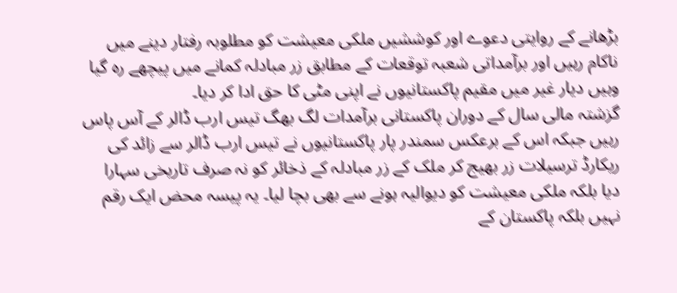بڑھانے کے روایتی دعوے اور کوششیں ملکی معیشت کو مطلوبہ رفتار دینے میں ناکام رہیں اور برآمداتی شعبہ توقعات کے مطابق زر مبادلہ کمانے میں پیچھے رہ گیا وہیں دیار غیر میں مقیم پاکستانیوں نے اپنی مٹی کا حق ادا کر دیا۔
گزشتہ مالی سال کے دوران پاکستانی برآمدات لگ بھگ تیس ارب ڈالر کے آس پاس رہیں جبکہ اس کے برعکس سمندر پار پاکستانیوں نے تیس ارب ڈالر سے زائد کی ریکارڈ ترسیلات زر بھیج کر ملک کے زر مبادلہ کے ذخائر کو نہ صرف تاریخی سہارا دیا بلکہ ملکی معیشت کو دیوالیہ ہونے سے بھی بچا لیا۔ یہ پیسہ محض ایک رقم نہیں بلکہ پاکستان کے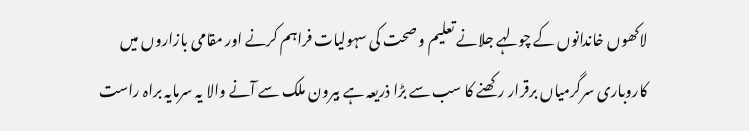لاکھوں خاندانوں کے چولہے جلانے تعلیم و صحت کی سہولیات فراہم کرنے اور مقامی بازاروں میں کاروباری سرگرمیاں برقرار رکھنے کا سب سے بڑا ذریعہ ہے بیرون ملک سے آنے والا یہ سرمایہ براہ راست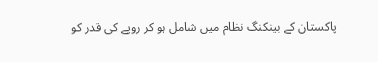پاکستان کے بینکنگ نظام میں شامل ہو کر روپے کی قدر کو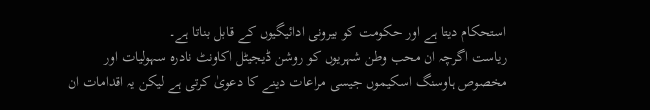استحکام دیتا ہے اور حکومت کو بیرونی ادائیگیوں کے قابل بناتا ہے۔
ریاست اگرچہ ان محب وطن شہریوں کو روشن ڈیجیٹل اکاونٹ نادرہ سہولیات اور مخصوص ہاوسنگ اسکیموں جیسی مراعات دینے کا دعویٰ کرتی ہے لیکن یہ اقدامات ان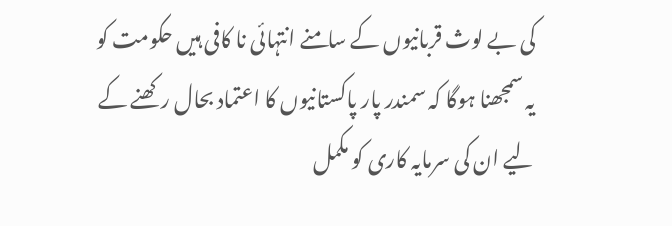کی بے لوث قربانیوں کے سامنے انتہائی نا کافی ہیں حکومت کو یہ سمجھنا ہوگا کہ سمندر پار پاکستانیوں کا اعتماد بحال رکھنے کے لیے ان کی سرمایہ کاری کو مکمل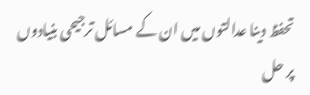تحفظ دینا عدالتوں میں ان کے مسائل ترجیحی بنیادوں پر حل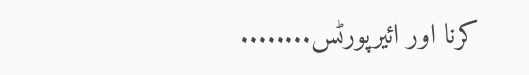کرنا اور ائیرپورٹس........